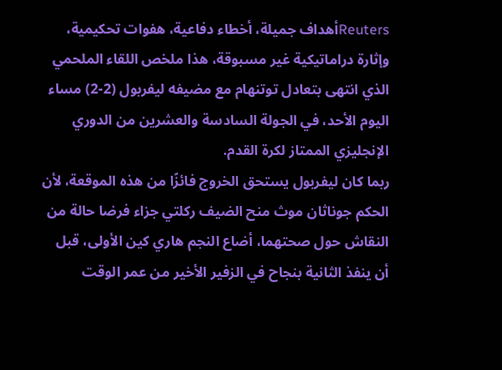Reutersأهداف جميلة، أخطاء دفاعية، هفوات تحكيمية، وإثارة دراماتيكية غير مسبوقة، هذا ملخص اللقاء الملحمي الذي انتهى بتعادل توتنهام مع مضيفه ليفربول (2-2) مساء اليوم الأحد، في الجولة السادسة والعشرين من الدوري الإنجليزي الممتاز لكرة القدم.
ربما كان ليفربول يستحق الخروج فائزًا من هذه الموقعة، لأن الحكم جوناثان موث منح الضيف ركلتي جزاء فرضا حالة من النقاش حول صحتهما، أضاع النجم هاري كين الأولى، قبل أن ينفذ الثانية بنجاح في الزفير الأخير من عمر الوقت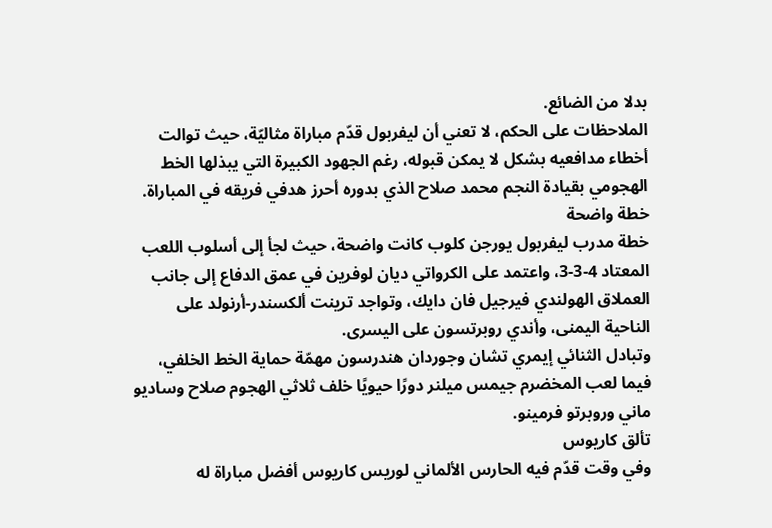بدلا من الضائع.
الملاحظات على الحكم، لا تعني أن ليفربول قدّم مباراة مثاليّة، حيث توالت أخطاء مدافعيه بشكل لا يمكن قبوله، رغم الجهود الكبيرة التي يبذلها الخط الهجومي بقيادة النجم محمد صلاح الذي بدوره أحرز هدفي فريقه في المباراة.
خطة واضحة
خطة مدرب ليفربول يورجن كلوب كانت واضحة، حيث لجأ إلى أسلوب اللعب المعتاد 4-3-3، واعتمد على الكرواتي ديان لوفرين في عمق الدفاع إلى جانب العملاق الهولندي فيرجيل فان دايك، وتواجد ترينت ألكسندر-أرنولد على الناحية اليمنى، وأندي روبرتسون على اليسرى.
وتبادل الثنائي إيمري تشان وجوردان هندرسون مهمّة حماية الخط الخلفي، فيما لعب المخضرم جيمس ميلنر دورًا حيويًا خلف ثلاثي الهجوم صلاح وساديو ماني وروبرتو فرمينو.
تألق كاريوس
وفي وقت قدّم فيه الحارس الألماني لوريس كاريوس أفضل مباراة له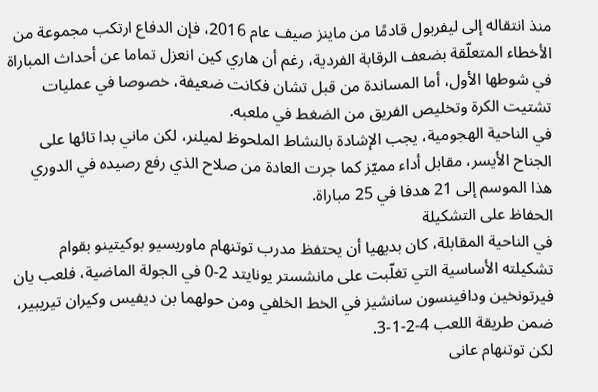منذ انتقاله إلى ليفربول قادمًا من ماينز صيف عام 2016، فإن الدفاع ارتكب مجموعة من الأخطاء المتعلّقة بضعف الرقابة الفردية، رغم أن هاري كين انعزل تماما عن أحداث المباراة في شوطها الأول، أما المساندة من قبل تشان فكانت ضعيفة، خصوصا في عمليات تشتيت الكرة وتخليص الفريق من الضغط في ملعبه.
في الناحية الهجومية، يجب الإشادة بالنشاط الملحوظ لميلنر، لكن ماني بدا تائها على الجناح الأيسر، مقابل أداء مميّز كما جرت العادة من صلاح الذي رفع رصيده في الدوري هذا الموسم إلى 21 هدفا في 25 مباراة.
الحفاظ على التشكيلة
في الناحية المقابلة، كان بديهيا أن يحتفظ مدرب توتنهام ماوريسيو بوكيتينو بقوام تشكيلته الأساسية التي تغلّبت على مانشستر يونايتد 2-0 في الجولة الماضية، فلعب يان فيرتونخين ودافينسون سانشيز في الخط الخلفي ومن حولهما بن ديفيس وكيران تيريبير، ضمن طريقة اللعب 4-2-1-3.
لكن توتنهام عانى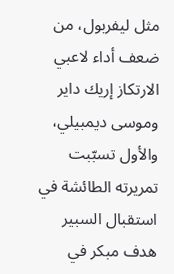مثل ليفربول، من ضعف أداء لاعبي الارتكاز إريك داير وموسى ديمبيلي، والأول تسبّبت تمريرته الطائشة في استقبال السبير هدف مبكر في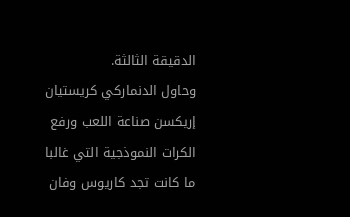الدقيقة الثالثة.
وحاول الدنماركي كريستيان إريكسن صناعة اللعب ورفع الكرات النموذجية التي غالبا ما كانت تجد كاريوس وفان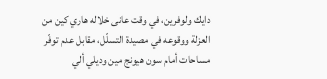دايك ولوفرين، في وقت عانى خلاله هاري كين من العزلة ووقوعه في مصيدة التسلّل، مقابل عدم توفّر مساحات أمام سون هيونج مين وديلي ألي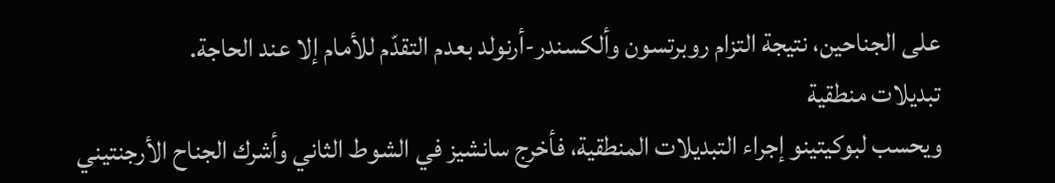على الجناحين، نتيجة التزام روبرتسون وألكسندر-أرنولد بعدم التقدّم للأمام إلا عند الحاجة.
تبديلات منطقية
ويحسب لبوكيتينو إجراء التبديلات المنطقية، فأخرج سانشيز في الشوط الثاني وأشرك الجناح الأرجنتيني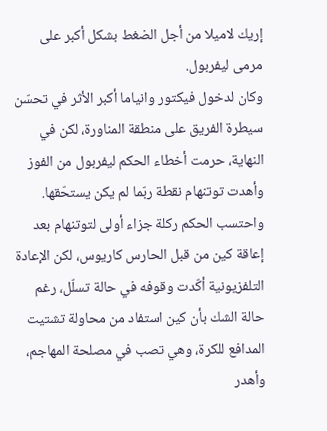إريك لاميلا من أجل الضغط بشكل أكبر على مرمى ليفربول.
وكان لدخول فيكتور وانياما أكبر الأثر في تحسّن سيطرة الفريق على منطقة المناورة، لكن في النهاية، حرمت أخطاء الحكم ليفربول من الفوز وأهدت توتنهام نقطة ربّما لم يكن يستحّقها.
واحتسب الحكم ركلة جزاء أولى لتوتنهام بعد إعاقة كين من قبل الحارس كاريوس، لكن الإعادة التلفزيونية أكّدت وقوفه في حالة تسلّل، رغم حالة الشك بأن كين استفاد من محاولة تشتيت المدافع للكرة، وهي تصب في مصلحة المهاجم، وأهدر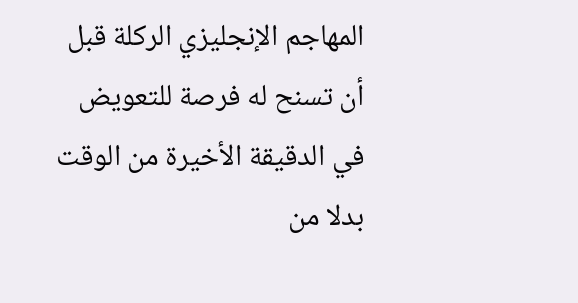المهاجم الإنجليزي الركلة قبل أن تسنح له فرصة للتعويض في الدقيقة الأخيرة من الوقت بدلا من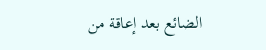الضائع بعد إعاقة من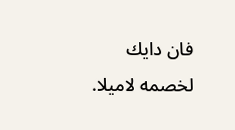فان دايك لخصمه لاميلا.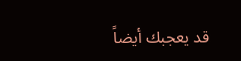قد يعجبك أيضاً